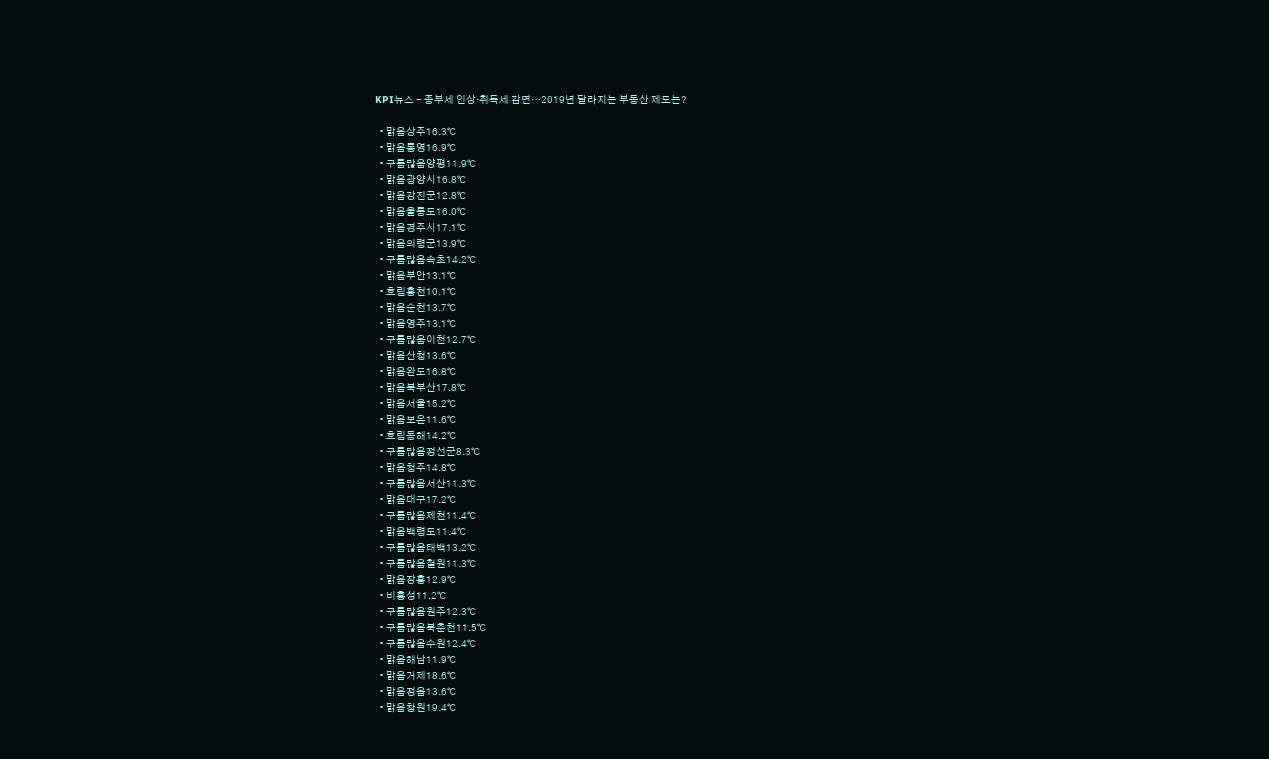KPI뉴스 - 종부세 인상·취득세 감면…2019년 달라지는 부동산 제도는?

  • 맑음상주16.3℃
  • 맑음통영16.9℃
  • 구름많음양평11.9℃
  • 맑음광양시16.8℃
  • 맑음강진군12.8℃
  • 맑음울릉도16.0℃
  • 맑음경주시17.1℃
  • 맑음의령군13.9℃
  • 구름많음속초14.2℃
  • 맑음부안13.1℃
  • 흐림홍천10.1℃
  • 맑음순천13.7℃
  • 맑음영주13.1℃
  • 구름많음이천12.7℃
  • 맑음산청13.6℃
  • 맑음완도16.8℃
  • 맑음북부산17.8℃
  • 맑음서울15.2℃
  • 맑음보은11.6℃
  • 흐림동해14.2℃
  • 구름많음정선군8.3℃
  • 맑음청주14.8℃
  • 구름많음서산11.3℃
  • 맑음대구17.2℃
  • 구름많음제천11.4℃
  • 맑음백령도11.4℃
  • 구름많음태백13.2℃
  • 구름많음철원11.3℃
  • 맑음장흥12.9℃
  • 비홍성11.2℃
  • 구름많음원주12.3℃
  • 구름많음북춘천11.5℃
  • 구름많음수원12.4℃
  • 맑음해남11.9℃
  • 맑음거제18.6℃
  • 맑음정읍13.6℃
  • 맑음창원19.4℃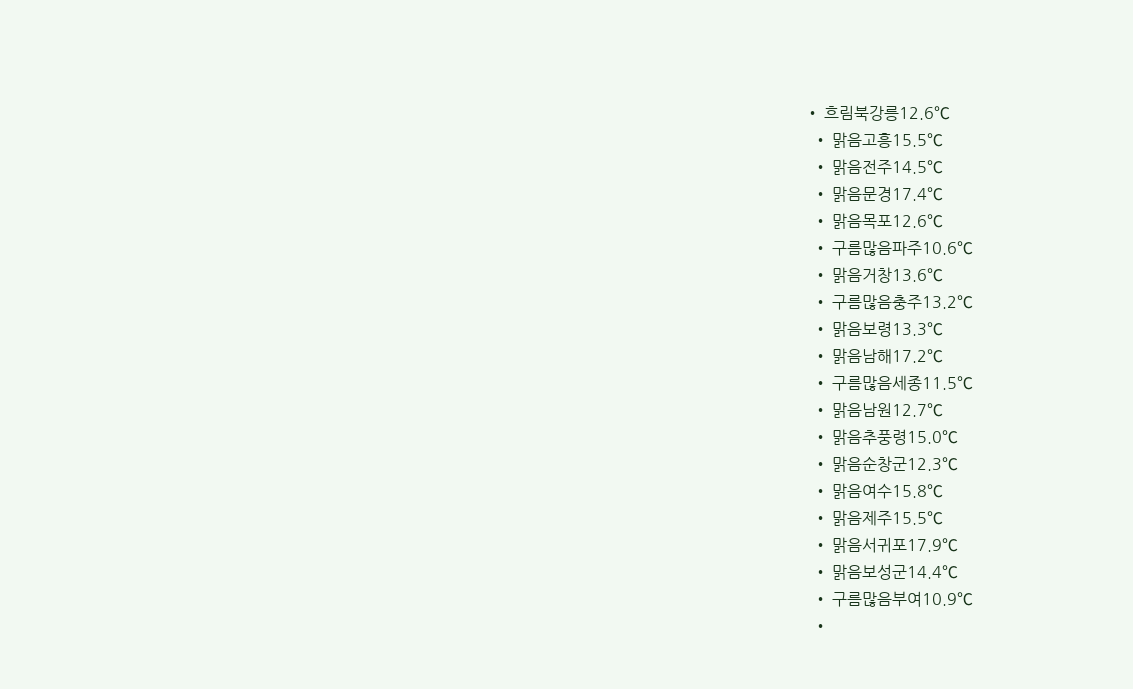• 흐림북강릉12.6℃
  • 맑음고흥15.5℃
  • 맑음전주14.5℃
  • 맑음문경17.4℃
  • 맑음목포12.6℃
  • 구름많음파주10.6℃
  • 맑음거창13.6℃
  • 구름많음충주13.2℃
  • 맑음보령13.3℃
  • 맑음남해17.2℃
  • 구름많음세종11.5℃
  • 맑음남원12.7℃
  • 맑음추풍령15.0℃
  • 맑음순창군12.3℃
  • 맑음여수15.8℃
  • 맑음제주15.5℃
  • 맑음서귀포17.9℃
  • 맑음보성군14.4℃
  • 구름많음부여10.9℃
  •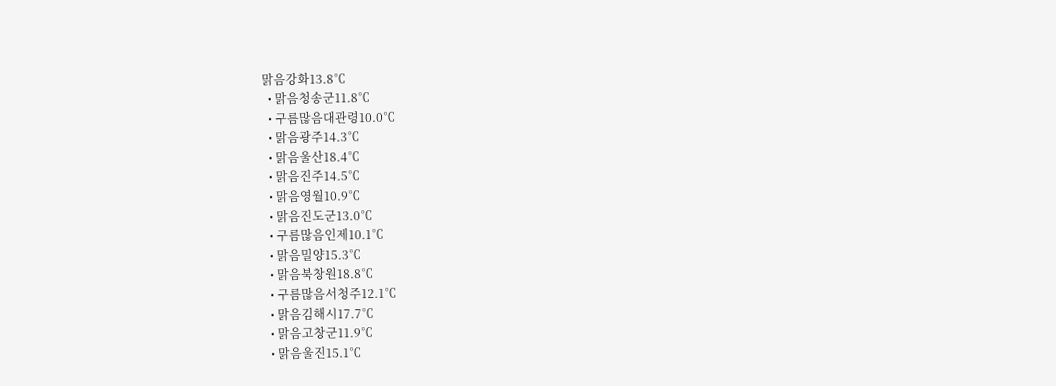맑음강화13.8℃
  • 맑음청송군11.8℃
  • 구름많음대관령10.0℃
  • 맑음광주14.3℃
  • 맑음울산18.4℃
  • 맑음진주14.5℃
  • 맑음영월10.9℃
  • 맑음진도군13.0℃
  • 구름많음인제10.1℃
  • 맑음밀양15.3℃
  • 맑음북창원18.8℃
  • 구름많음서청주12.1℃
  • 맑음김해시17.7℃
  • 맑음고창군11.9℃
  • 맑음울진15.1℃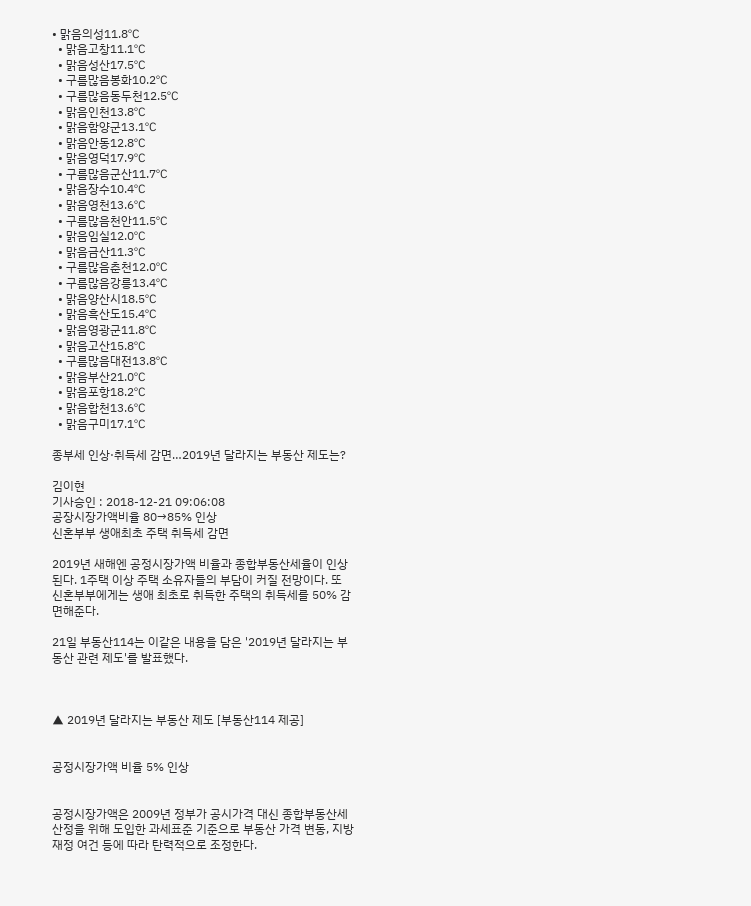• 맑음의성11.8℃
  • 맑음고창11.1℃
  • 맑음성산17.5℃
  • 구름많음봉화10.2℃
  • 구름많음동두천12.5℃
  • 맑음인천13.8℃
  • 맑음함양군13.1℃
  • 맑음안동12.8℃
  • 맑음영덕17.9℃
  • 구름많음군산11.7℃
  • 맑음장수10.4℃
  • 맑음영천13.6℃
  • 구름많음천안11.5℃
  • 맑음임실12.0℃
  • 맑음금산11.3℃
  • 구름많음춘천12.0℃
  • 구름많음강릉13.4℃
  • 맑음양산시18.5℃
  • 맑음흑산도15.4℃
  • 맑음영광군11.8℃
  • 맑음고산15.8℃
  • 구름많음대전13.8℃
  • 맑음부산21.0℃
  • 맑음포항18.2℃
  • 맑음합천13.6℃
  • 맑음구미17.1℃

종부세 인상·취득세 감면…2019년 달라지는 부동산 제도는?

김이현
기사승인 : 2018-12-21 09:06:08
공장시장가액비율 80→85% 인상
신혼부부 생애최초 주택 취득세 감면

2019년 새해엔 공정시장가액 비율과 종합부동산세율이 인상된다. 1주택 이상 주택 소유자들의 부담이 커질 전망이다. 또 신혼부부에게는 생애 최초로 취득한 주택의 취득세를 50% 감면해준다.

21일 부동산114는 이같은 내용을 담은 '2019년 달라지는 부동산 관련 제도'를 발표했다.



▲ 2019년 달라지는 부동산 제도 [부동산114 제공]


공정시장가액 비율 5% 인상


공정시장가액은 2009년 정부가 공시가격 대신 종합부동산세 산정을 위해 도입한 과세표준 기준으로 부동산 가격 변동, 지방재정 여건 등에 따라 탄력적으로 조정한다.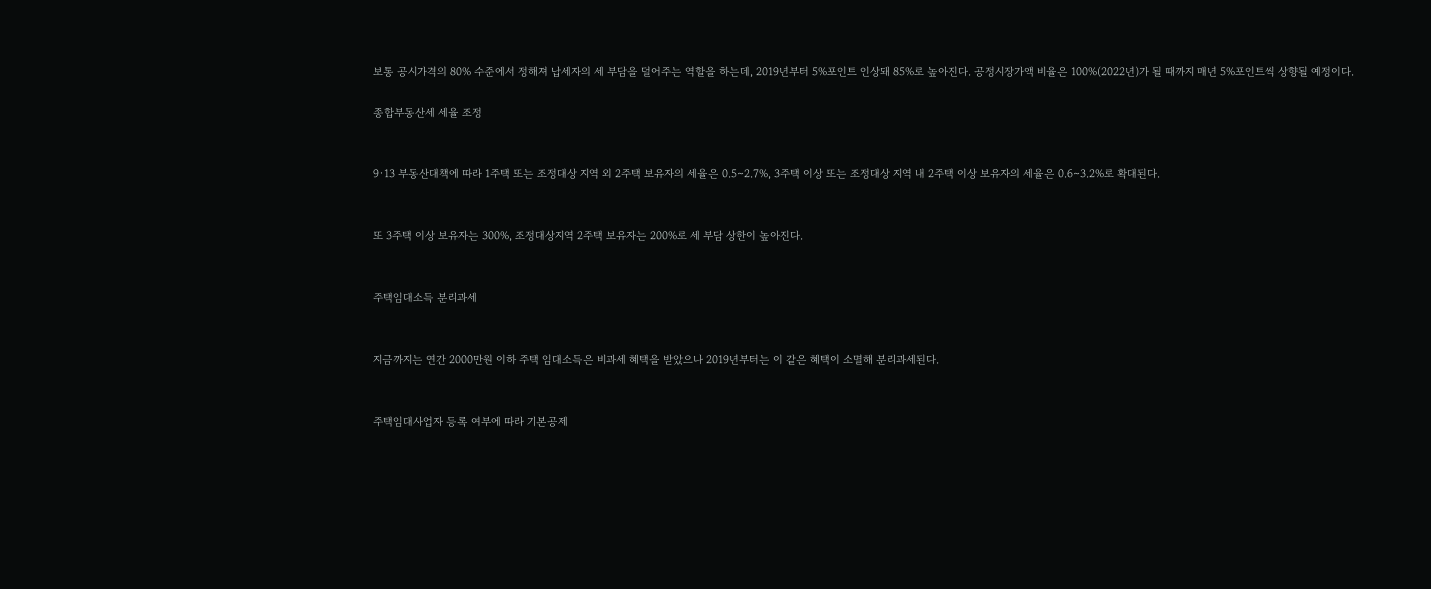보통 공시가격의 80% 수준에서 정해져 납세자의 세 부담을 덜어주는 역할을 하는데, 2019년부터 5%포인트 인상돼 85%로 높아진다. 공정시장가액 비율은 100%(2022년)가 될 때까지 매년 5%포인트씩 상향될 예정이다.

종합부동산세 세율 조정


9·13 부동산대책에 따라 1주택 또는 조정대상 지역 외 2주택 보유자의 세율은 0.5∼2.7%, 3주택 이상 또는 조정대상 지역 내 2주택 이상 보유자의 세율은 0.6∼3.2%로 확대된다.


또 3주택 이상 보유자는 300%, 조정대상지역 2주택 보유자는 200%로 세 부담 상한이 높아진다.


주택임대소득 분리과세


지금까지는 연간 2000만원 이하 주택 임대소득은 비과세 혜택을 받았으나 2019년부터는 이 같은 혜택이 소멸해 분리과세된다.


주택임대사업자 등록 여부에 따라 기본공제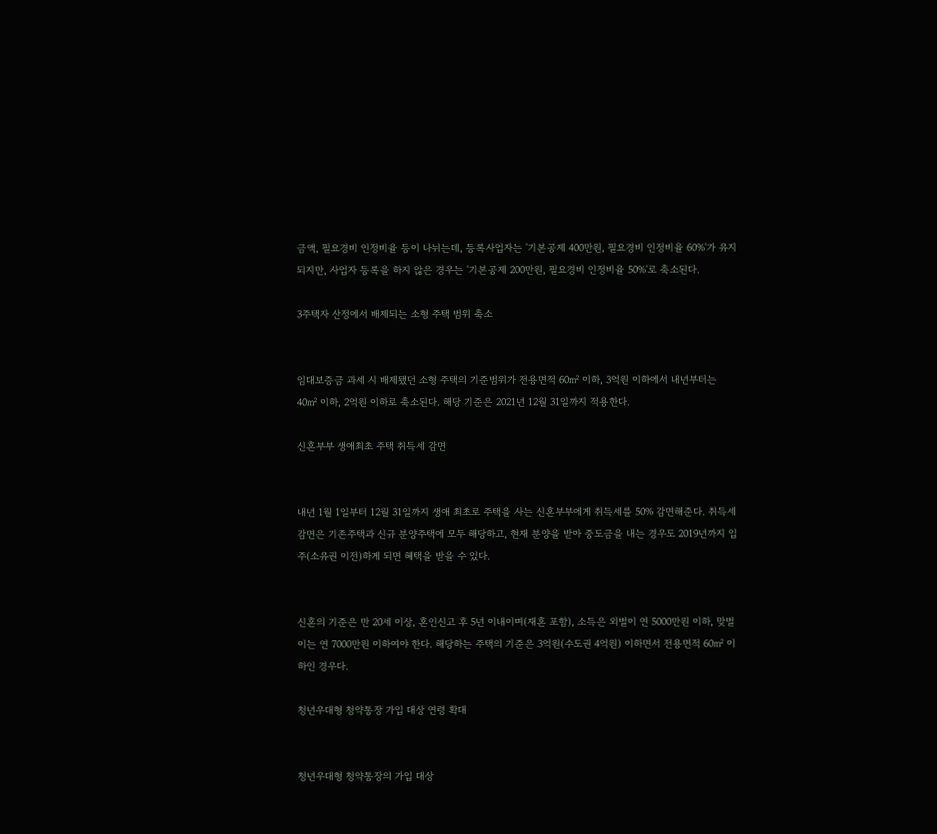금액, 필요경비 인정비율 등이 나뉘는데, 등록사업자는 '기본공제 400만원, 필요경비 인정비율 60%'가 유지되지만, 사업자 등록을 하지 않은 경우는 '기본공제 200만원, 필요경비 인정비율 50%'로 축소된다.

3주택자 산정에서 배제되는 소형 주택 범위 축소


임대보증금 과세 시 배제됐던 소형 주택의 기준범위가 전용면적 60㎡ 이하, 3억원 이하에서 내년부터는 40㎡ 이하, 2억원 이하로 축소된다. 해당 기준은 2021년 12월 31일까지 적용한다.

신혼부부 생애최초 주택 취득세 감면


내년 1월 1일부터 12월 31일까지 생애 최초로 주택을 사는 신혼부부에게 취득세를 50% 감면해준다. 취득세 감면은 기존주택과 신규 분양주택에 모두 해당하고, 현재 분양을 받아 중도금을 내는 경우도 2019년까지 입주(소유권 이전)하게 되면 혜택을 받을 수 있다.


신혼의 기준은 만 20세 이상, 혼인신고 후 5년 이내이며(재혼 포함), 소득은 외벌이 연 5000만원 이하, 맞벌이는 연 7000만원 이하여야 한다. 해당하는 주택의 기준은 3억원(수도권 4억원) 이하면서 전용면적 60㎡ 이하인 경우다.

청년우대형 청약통장 가입 대상 연령 확대


청년우대형 청약통장의 가입 대상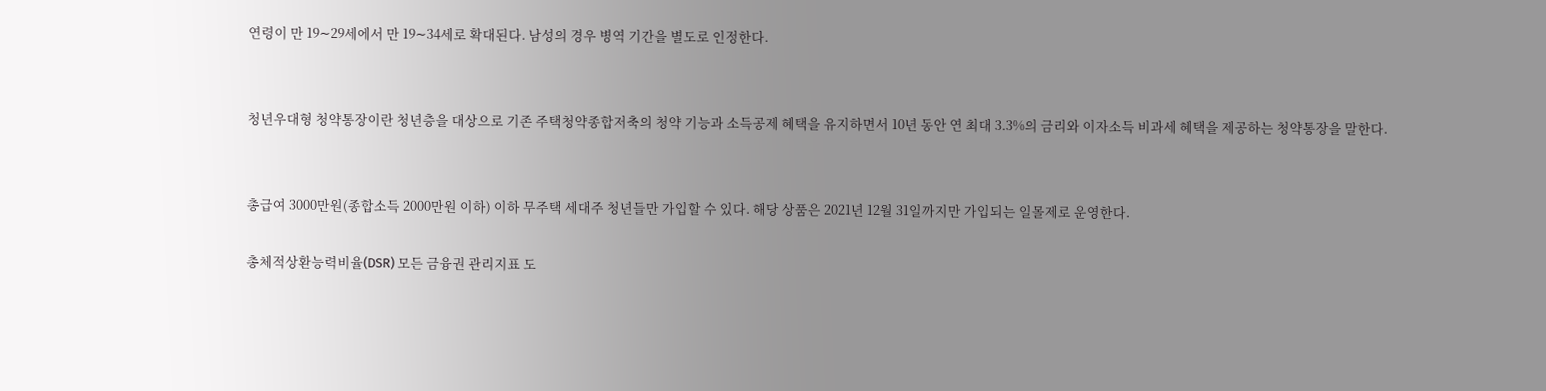연령이 만 19∼29세에서 만 19∼34세로 확대된다. 남성의 경우 병역 기간을 별도로 인정한다.


청년우대형 청약통장이란 청년층을 대상으로 기존 주택청약종합저축의 청약 기능과 소득공제 혜택을 유지하면서 10년 동안 연 최대 3.3%의 금리와 이자소득 비과세 혜택을 제공하는 청약통장을 말한다.


총급여 3000만원(종합소득 2000만원 이하) 이하 무주택 세대주 청년들만 가입할 수 있다. 해당 상품은 2021년 12월 31일까지만 가입되는 일몰제로 운영한다.

총체적상환능력비율(DSR) 모든 금융권 관리지표 도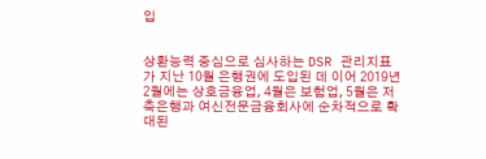입


상환능력 중심으로 심사하는 DSR 관리지표가 지난 10월 은행권에 도입된 데 이어 2019년 2월에는 상호금융업, 4월은 보험업, 5월은 저축은행과 여신전문금융회사에 순차적으로 확대된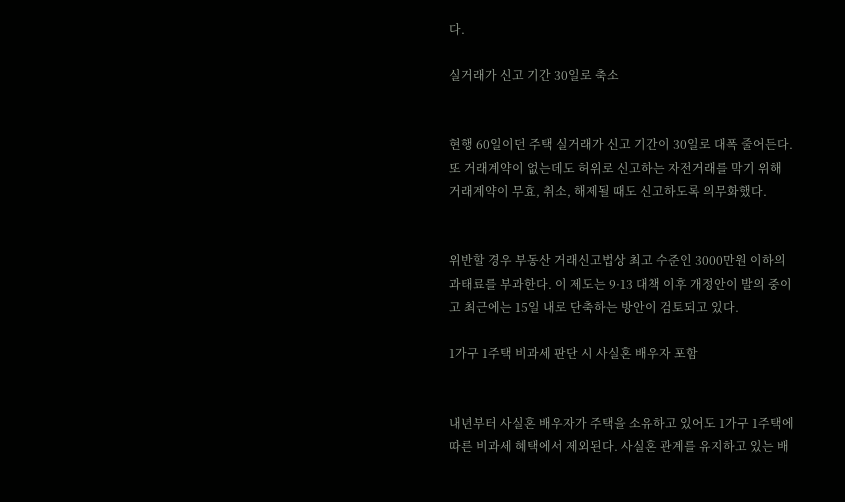다.

실거래가 신고 기간 30일로 축소


현행 60일이던 주택 실거래가 신고 기간이 30일로 대폭 줄어든다. 또 거래계약이 없는데도 허위로 신고하는 자전거래를 막기 위해 거래계약이 무효, 취소, 해제될 때도 신고하도록 의무화했다.


위반할 경우 부동산 거래신고법상 최고 수준인 3000만원 이하의 과태료를 부과한다. 이 제도는 9·13 대책 이후 개정안이 발의 중이고 최근에는 15일 내로 단축하는 방안이 검토되고 있다.

1가구 1주택 비과세 판단 시 사실혼 배우자 포함


내년부터 사실혼 배우자가 주택을 소유하고 있어도 1가구 1주택에 따른 비과세 혜택에서 제외된다. 사실혼 관계를 유지하고 있는 배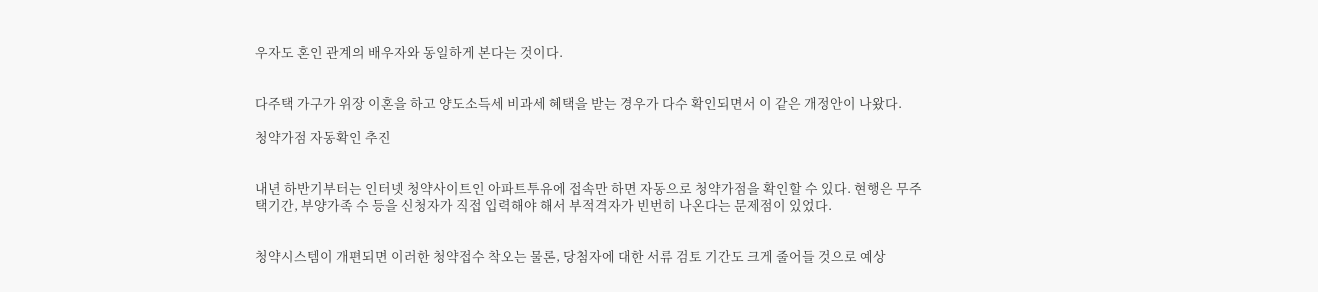우자도 혼인 관계의 배우자와 동일하게 본다는 것이다.


다주택 가구가 위장 이혼을 하고 양도소득세 비과세 혜택을 받는 경우가 다수 확인되면서 이 같은 개정안이 나왔다.

청약가점 자동확인 추진


내년 하반기부터는 인터넷 청약사이트인 아파트투유에 접속만 하면 자동으로 청약가점을 확인할 수 있다. 현행은 무주택기간, 부양가족 수 등을 신청자가 직접 입력해야 해서 부적격자가 빈번히 나온다는 문제점이 있었다.


청약시스템이 개편되면 이러한 청약접수 착오는 물론, 당첨자에 대한 서류 검토 기간도 크게 줄어들 것으로 예상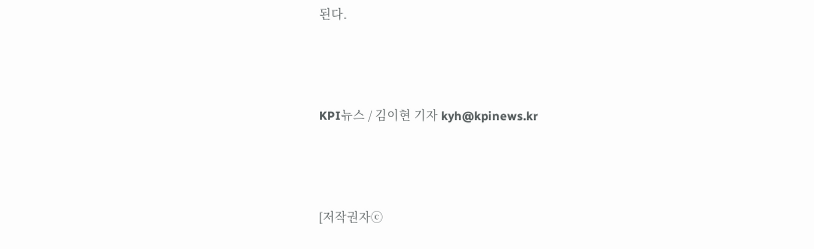된다.



KPI뉴스 / 김이현 기자 kyh@kpinews.kr



[저작권자ⓒ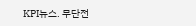KPI뉴스. 무단전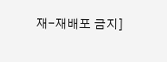재-재배포 금지]